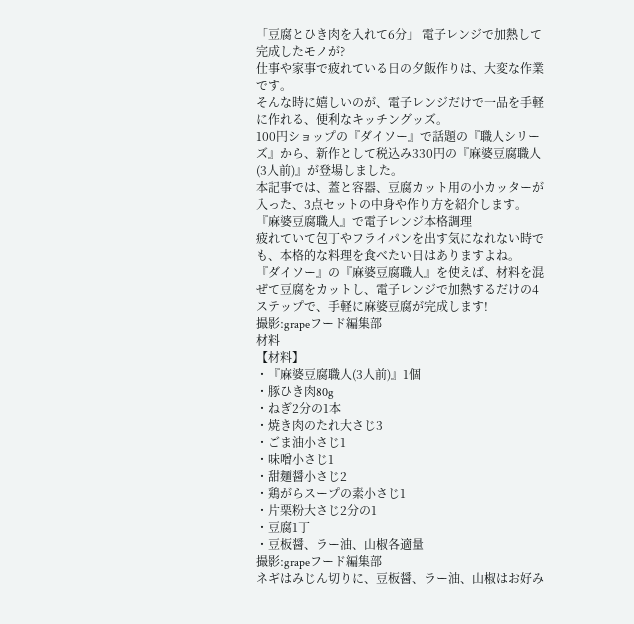「豆腐とひき肉を入れて6分」 電子レンジで加熱して完成したモノが?
仕事や家事で疲れている日の夕飯作りは、大変な作業です。
そんな時に嬉しいのが、電子レンジだけで一品を手軽に作れる、便利なキッチングッズ。
100円ショップの『ダイソー』で話題の『職人シリーズ』から、新作として税込み330円の『麻婆豆腐職人(3人前)』が登場しました。
本記事では、蓋と容器、豆腐カット用の小カッターが入った、3点セットの中身や作り方を紹介します。
『麻婆豆腐職人』で電子レンジ本格調理
疲れていて包丁やフライパンを出す気になれない時でも、本格的な料理を食べたい日はありますよね。
『ダイソー』の『麻婆豆腐職人』を使えば、材料を混ぜて豆腐をカットし、電子レンジで加熱するだけの4ステップで、手軽に麻婆豆腐が完成します!
撮影:grapeフード編集部
材料
【材料】
・『麻婆豆腐職人(3人前)』1個
・豚ひき肉80g
・ねぎ2分の1本
・焼き肉のたれ大さじ3
・ごま油小さじ1
・味噌小さじ1
・甜麺醤小さじ2
・鶏がらスープの素小さじ1
・片栗粉大さじ2分の1
・豆腐1丁
・豆板醤、ラー油、山椒各適量
撮影:grapeフード編集部
ネギはみじん切りに、豆板醤、ラー油、山椒はお好み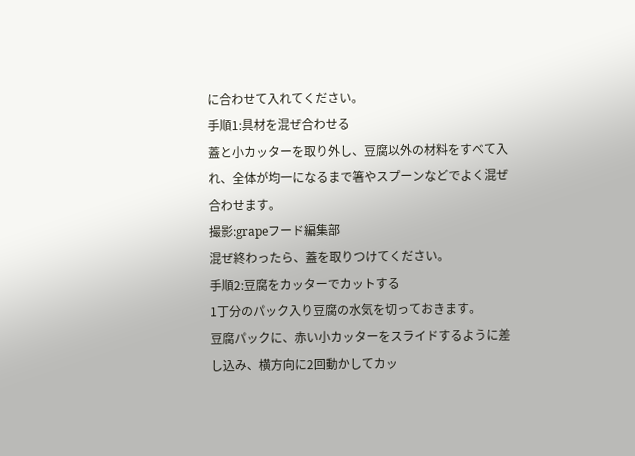に合わせて入れてください。
手順1:具材を混ぜ合わせる
蓋と小カッターを取り外し、豆腐以外の材料をすべて入れ、全体が均一になるまで箸やスプーンなどでよく混ぜ合わせます。
撮影:grapeフード編集部
混ぜ終わったら、蓋を取りつけてください。
手順2:豆腐をカッターでカットする
1丁分のパック入り豆腐の水気を切っておきます。
豆腐パックに、赤い小カッターをスライドするように差し込み、横方向に2回動かしてカッ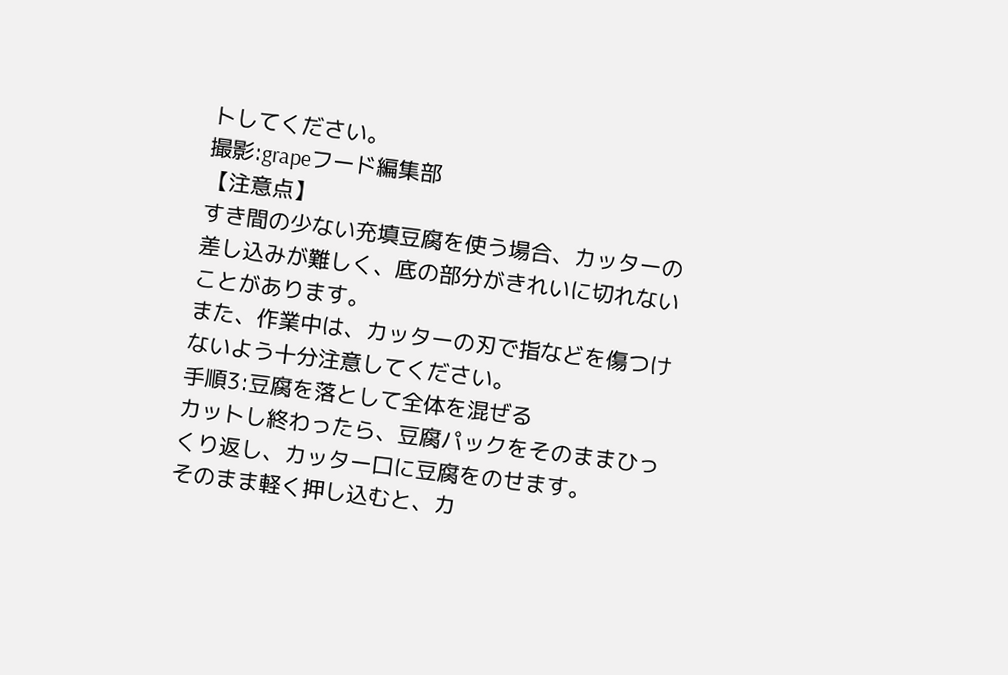トしてください。
撮影:grapeフード編集部
【注意点】
すき間の少ない充填豆腐を使う場合、カッターの差し込みが難しく、底の部分がきれいに切れないことがあります。
また、作業中は、カッターの刃で指などを傷つけないよう十分注意してください。
手順3:豆腐を落として全体を混ぜる
カットし終わったら、豆腐パックをそのままひっくり返し、カッター口に豆腐をのせます。
そのまま軽く押し込むと、カ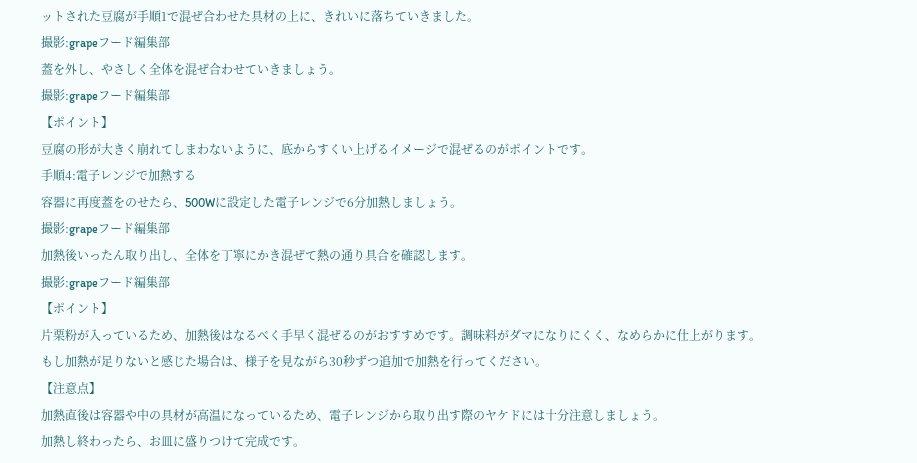ットされた豆腐が手順1で混ぜ合わせた具材の上に、きれいに落ちていきました。
撮影:grapeフード編集部
蓋を外し、やさしく全体を混ぜ合わせていきましょう。
撮影:grapeフード編集部
【ポイント】
豆腐の形が大きく崩れてしまわないように、底からすくい上げるイメージで混ぜるのがポイントです。
手順4:電子レンジで加熱する
容器に再度蓋をのせたら、500Wに設定した電子レンジで6分加熱しましょう。
撮影:grapeフード編集部
加熱後いったん取り出し、全体を丁寧にかき混ぜて熱の通り具合を確認します。
撮影:grapeフード編集部
【ポイント】
片栗粉が入っているため、加熱後はなるべく手早く混ぜるのがおすすめです。調味料がダマになりにくく、なめらかに仕上がります。
もし加熱が足りないと感じた場合は、様子を見ながら30秒ずつ追加で加熱を行ってください。
【注意点】
加熱直後は容器や中の具材が高温になっているため、電子レンジから取り出す際のヤケドには十分注意しましょう。
加熱し終わったら、お皿に盛りつけて完成です。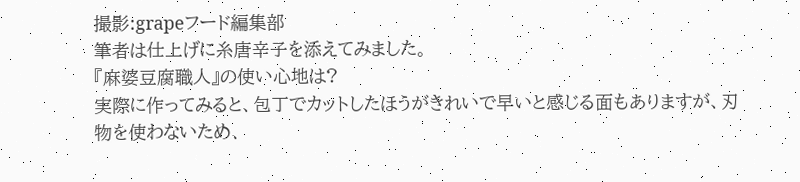撮影:grapeフード編集部
筆者は仕上げに糸唐辛子を添えてみました。
『麻婆豆腐職人』の使い心地は?
実際に作ってみると、包丁でカットしたほうがきれいで早いと感じる面もありますが、刃物を使わないため、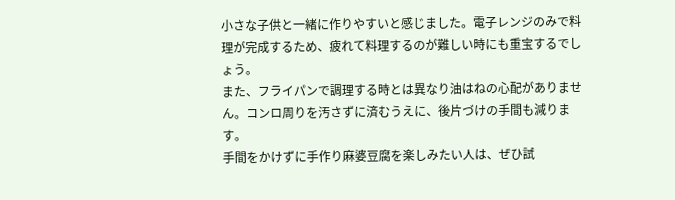小さな子供と一緒に作りやすいと感じました。電子レンジのみで料理が完成するため、疲れて料理するのが難しい時にも重宝するでしょう。
また、フライパンで調理する時とは異なり油はねの心配がありません。コンロ周りを汚さずに済むうえに、後片づけの手間も減ります。
手間をかけずに手作り麻婆豆腐を楽しみたい人は、ぜひ試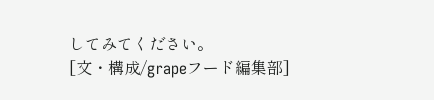してみてください。
[文・構成/grapeフード編集部]